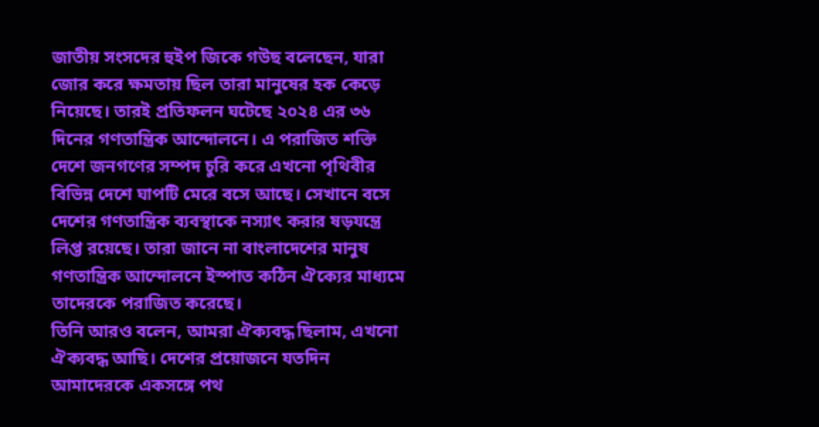জাতীয় সংসদের হুইপ জিকে গউছ বলেছেন, যারা জোর করে ক্ষমতায় ছিল তারা মানুষের হক কেড়ে নিয়েছে। তারই প্রতিফলন ঘটেছে ২০২৪ এর ৩৬ দিনের গণতান্ত্রিক আন্দোলনে। এ পরাজিত শক্তি দেশে জনগণের সম্পদ চুরি করে এখনো পৃথিবীর বিভিন্ন দেশে ঘাপটি মেরে বসে আছে। সেখানে বসে দেশের গণতান্ত্রিক ব্যবস্থাকে নস্যাৎ করার ষড়যন্ত্রে লিপ্ত রয়েছে। তারা জানে না বাংলাদেশের মানুষ গণতান্ত্রিক আন্দোলনে ইস্পাত কঠিন ঐক্যের মাধ্যমে তাদেরকে পরাজিত করেছে।
তিনি আরও বলেন, আমরা ঐক্যবদ্ধ ছিলাম, এখনো ঐক্যবদ্ধ আছি। দেশের প্রয়োজনে যতদিন আমাদেরকে একসঙ্গে পথ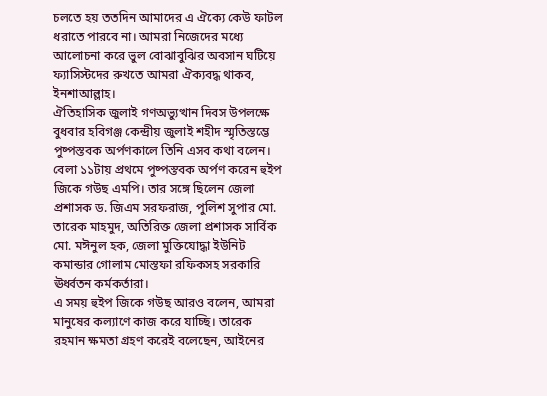চলতে হয় ততদিন আমাদের এ ঐক্যে কেউ ফাটল ধরাতে পারবে না। আমরা নিজেদের মধ্যে আলোচনা করে ভুল বোঝাবুঝির অবসান ঘটিয়ে ফ্যাসিস্টদের রুখতে আমরা ঐক্যবদ্ধ থাকব, ইনশাআল্লাহ।
ঐতিহাসিক জুলাই গণঅভ্যুত্থান দিবস উপলক্ষে বুধবার হবিগঞ্জ কেন্দ্রীয় জুলাই শহীদ স্মৃতিস্তম্ভে পুষ্পস্তবক অর্পণকালে তিনি এসব কথা বলেন।
বেলা ১১টায় প্রথমে পুষ্পস্তবক অর্পণ করেন হুইপ জিকে গউছ এমপি। তার সঙ্গে ছিলেন জেলা প্রশাসক ড. জিএম সরফরাজ, পুলিশ সুপার মো. তারেক মাহমুদ, অতিরিক্ত জেলা প্রশাসক সার্বিক মো. মঈনুল হক, জেলা মুক্তিযোদ্ধা ইউনিট কমান্ডার গোলাম মোস্তফা রফিকসহ সরকারি ঊর্ধ্বতন কর্মকর্তারা।
এ সময় হুইপ জিকে গউছ আরও বলেন, আমরা মানুষের কল্যাণে কাজ করে যাচ্ছি। তারেক রহমান ক্ষমতা গ্রহণ করেই বলেছেন, আইনের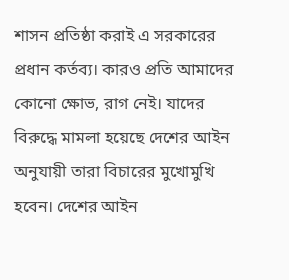শাসন প্রতিষ্ঠা করাই এ সরকারের প্রধান কর্তব্য। কারও প্রতি আমাদের কোনো ক্ষোভ, রাগ নেই। যাদের বিরুদ্ধে মামলা হয়েছে দেশের আইন অনুযায়ী তারা বিচারের মুখোমুখি হবেন। দেশের আইন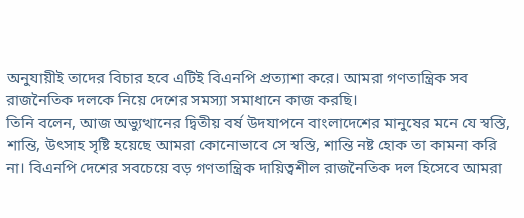অনুযায়ীই তাদের বিচার হবে এটিই বিএনপি প্রত্যাশা করে। আমরা গণতান্ত্রিক সব রাজনৈতিক দলকে নিয়ে দেশের সমস্যা সমাধানে কাজ করছি।
তিনি বলেন, আজ অভ্যুত্থানের দ্বিতীয় বর্ষ উদযাপনে বাংলাদেশের মানুষের মনে যে স্বস্তি, শান্তি, উৎসাহ সৃষ্টি হয়েছে আমরা কোনোভাবে সে স্বস্তি, শান্তি নষ্ট হোক তা কামনা করি না। বিএনপি দেশের সবচেয়ে বড় গণতান্ত্রিক দায়িত্বশীল রাজনৈতিক দল হিসেবে আমরা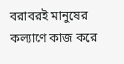বরাবরই মানুষের কল্যাণে কাজ করে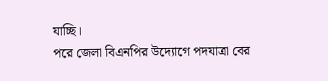যাচ্ছি।
পরে জেলা বিএনপির উদ্যোগে পদযাত্রা বের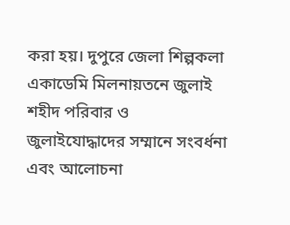করা হয়। দুপুরে জেলা শিল্পকলা একাডেমি মিলনায়তনে জুলাই শহীদ পরিবার ও জুলাইযোদ্ধাদের সম্মানে সংবর্ধনা এবং আলোচনা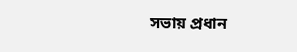সভায় প্রধান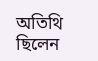অতিথি ছিলেন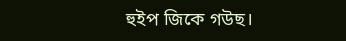হুইপ জিকে গউছ।